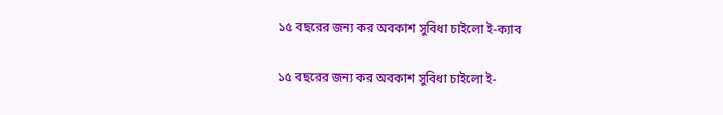১৫ বছরের জন্য কর অবকাশ সুবিধা চাইলো ই-ক্যাব

১৫ বছরের জন্য কর অবকাশ সুবিধা চাইলো ই-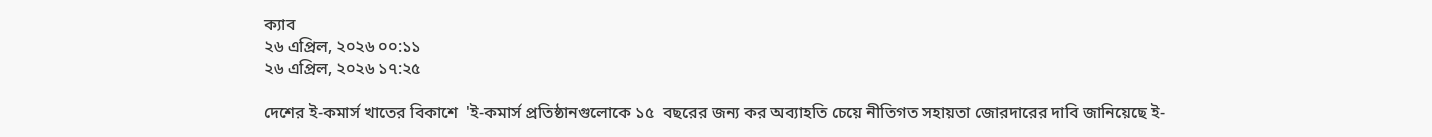ক্যাব
২৬ এপ্রিল, ২০২৬ ০০:১১
২৬ এপ্রিল, ২০২৬ ১৭:২৫

দেশের ই-কমার্স খাতের বিকাশে  'ই-কমার্স প্রতিষ্ঠানগুলোকে ১৫  বছরের জন্য কর অব্যাহতি চেয়ে নীতিগত সহায়তা জোরদারের দাবি জানিয়েছে ই-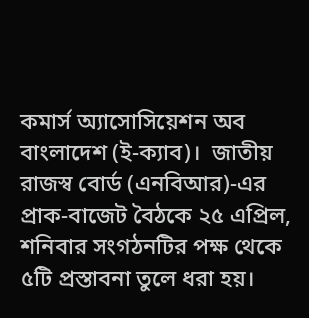কমার্স অ্যাসোসিয়েশন অব বাংলাদেশ (ই-ক্যাব)।  জাতীয় রাজস্ব বোর্ড (এনবিআর)-এর প্রাক-বাজেট বৈঠকে ২৫ এপ্রিল, শনিবার সংগঠনটির পক্ষ থেকে ৫টি প্রস্তাবনা তুলে ধরা হয়।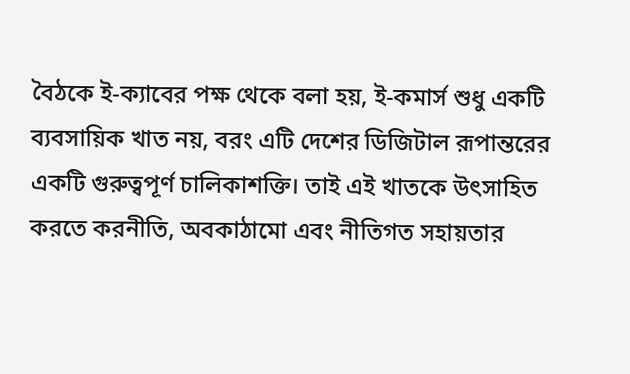বৈঠকে ই-ক্যাবের পক্ষ থেকে বলা হয়, ই-কমার্স শুধু একটি ব্যবসায়িক খাত নয়, বরং এটি দেশের ডিজিটাল রূপান্তরের একটি গুরুত্বপূর্ণ চালিকাশক্তি। তাই এই খাতকে উৎসাহিত করতে করনীতি, অবকাঠামো এবং নীতিগত সহায়তার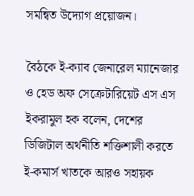সমন্বিত উদ্যোগ প্রয়োজন।

বৈঠকে ই-ক্যাব জেনারেল ম্যানেজার ও হেড অফ সেক্রেটারিয়েট এস এস ইকরামুল হক বলেন, দেশের ডিজিটাল অর্থনীতি শক্তিশালী করতে ই-কমার্স খাতকে আরও সহায়ক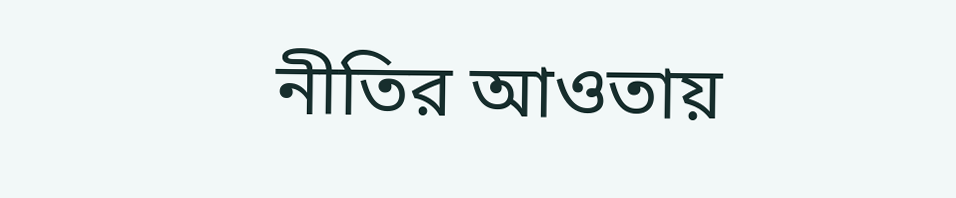নীতির আওতায়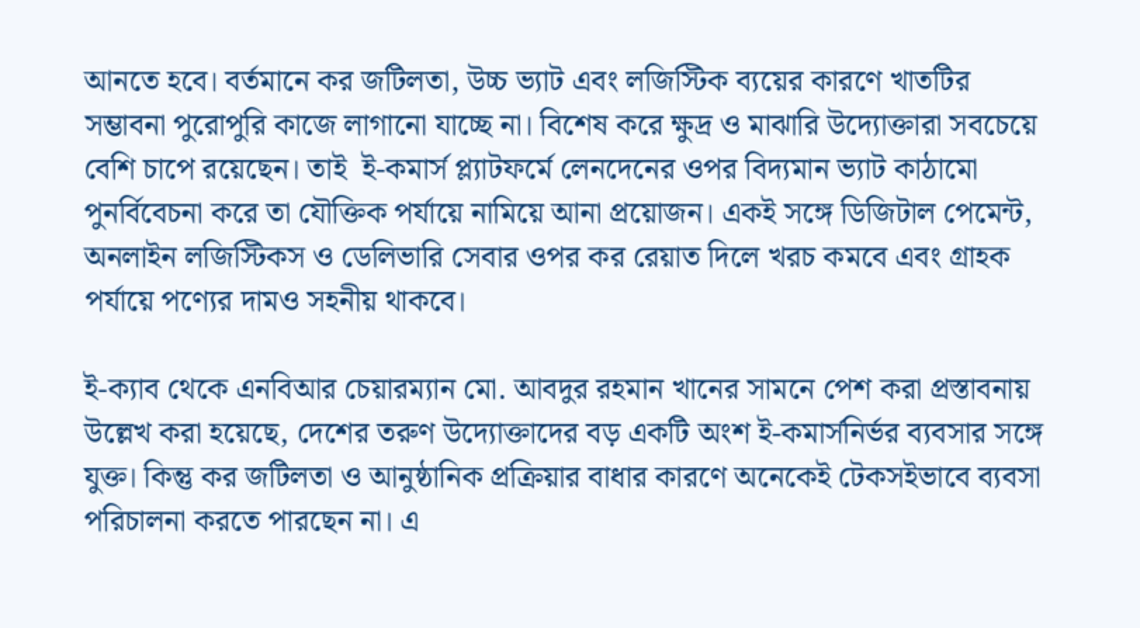আনতে হবে। বর্তমানে কর জটিলতা, উচ্চ ভ্যাট এবং লজিস্টিক ব্যয়ের কারণে খাতটির সম্ভাবনা পুরোপুরি কাজে লাগানো যাচ্ছে না। বিশেষ করে ক্ষুদ্র ও মাঝারি উদ্যোক্তারা সবচেয়ে বেশি চাপে রয়েছেন। তাই  ই-কমার্স প্ল্যাটফর্মে লেনদেনের ওপর বিদ্যমান ভ্যাট কাঠামো পুনর্বিবেচনা করে তা যৌক্তিক পর্যায়ে নামিয়ে আনা প্রয়োজন। একই সঙ্গে ডিজিটাল পেমেন্ট, অনলাইন লজিস্টিকস ও ডেলিভারি সেবার ওপর কর রেয়াত দিলে খরচ কমবে এবং গ্রাহক পর্যায়ে পণ্যের দামও সহনীয় থাকবে।

ই-ক্যাব থেকে এনবিআর চেয়ারম্যান মো. আবদুর রহমান খানের সামনে পেশ করা প্রস্তাবনায় উল্লেখ করা হয়েছে, দেশের তরুণ উদ্যোক্তাদের বড় একটি অংশ ই-কমার্সনির্ভর ব্যবসার সঙ্গে যুক্ত। কিন্তু কর জটিলতা ও আনুষ্ঠানিক প্রক্রিয়ার বাধার কারণে অনেকেই টেকসইভাবে ব্যবসা পরিচালনা করতে পারছেন না। এ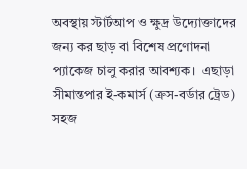অবস্থায় স্টার্টআপ ও ক্ষুদ্র উদ্যোক্তাদের জন্য কর ছাড় বা বিশেষ প্রণোদনা প্যাকেজ চালু করার আবশ্যক।  এছাড়া সীমান্তপার ই-কমার্স (ক্রস-বর্ডার ট্রেড) সহজ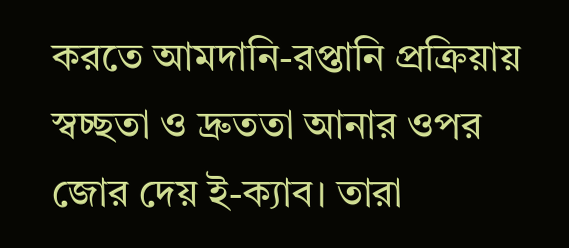করতে আমদানি-রপ্তানি প্রক্রিয়ায় স্বচ্ছতা ও দ্রুততা আনার ওপর জোর দেয় ই-ক্যাব। তারা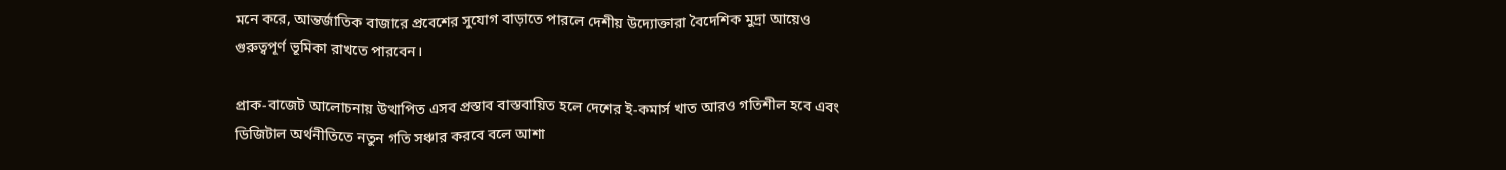মনে করে, আন্তর্জাতিক বাজারে প্রবেশের সুযোগ বাড়াতে পারলে দেশীয় উদ্যোক্তারা বৈদেশিক মুদ্রা আয়েও গুরুত্বপূর্ণ ভূমিকা রাখতে পারবেন।

প্রাক-বাজেট আলোচনায় উত্থাপিত এসব প্রস্তাব বাস্তবায়িত হলে দেশের ই-কমার্স খাত আরও গতিশীল হবে এবং ডিজিটাল অর্থনীতিতে নতুন গতি সঞ্চার করবে বলে আশা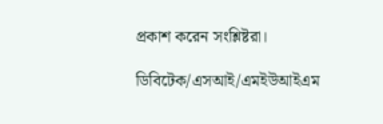প্রকাশ করেন সংশ্লিষ্টরা।

ডিবিটেক/এসআই/এমইউআইএম